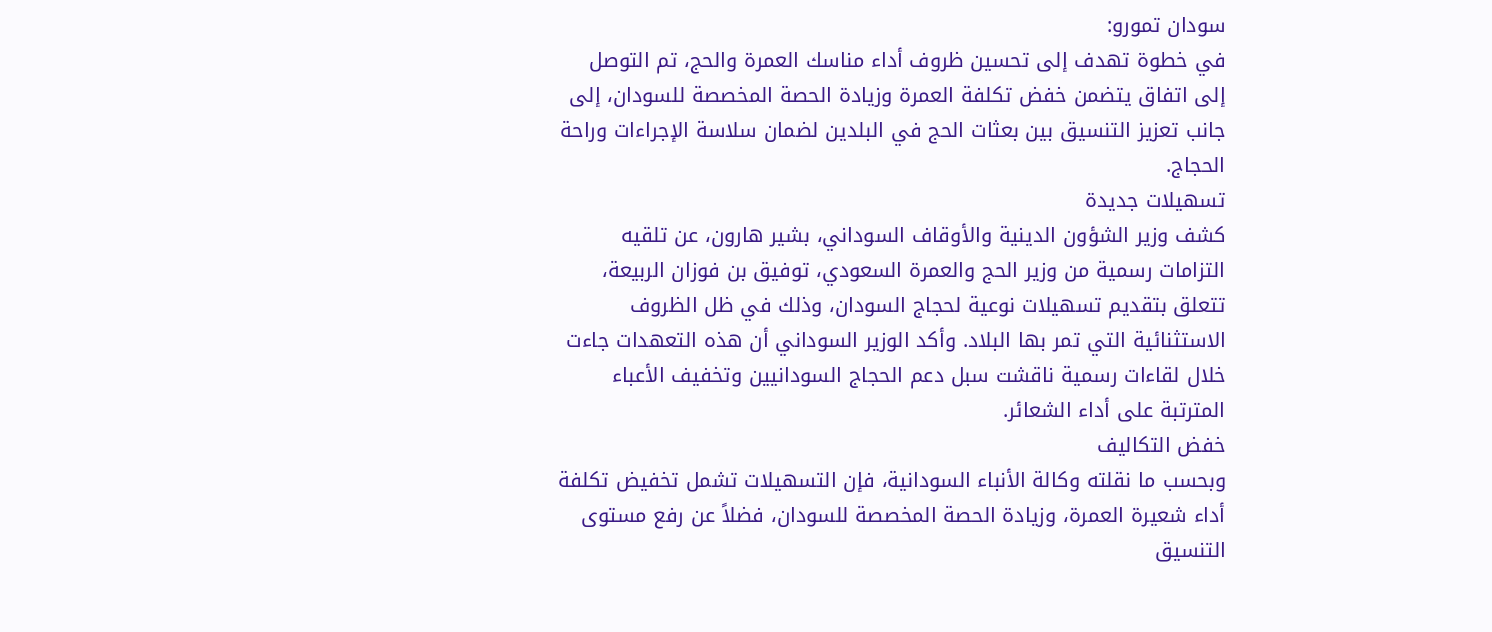سودان تمورو:
في خطوة تهدف إلى تحسين ظروف أداء مناسك العمرة والحج، تم التوصل إلى اتفاق يتضمن خفض تكلفة العمرة وزيادة الحصة المخصصة للسودان، إلى جانب تعزيز التنسيق بين بعثات الحج في البلدين لضمان سلاسة الإجراءات وراحة الحجاج.
تسهيلات جديدة
كشف وزير الشؤون الدينية والأوقاف السوداني، بشير هارون، عن تلقيه التزامات رسمية من وزير الحج والعمرة السعودي، توفيق بن فوزان الربيعة، تتعلق بتقديم تسهيلات نوعية لحجاج السودان، وذلك في ظل الظروف الاستثنائية التي تمر بها البلاد. وأكد الوزير السوداني أن هذه التعهدات جاءت خلال لقاءات رسمية ناقشت سبل دعم الحجاج السودانيين وتخفيف الأعباء المترتبة على أداء الشعائر.
خفض التكاليف
وبحسب ما نقلته وكالة الأنباء السودانية، فإن التسهيلات تشمل تخفيض تكلفة أداء شعيرة العمرة، وزيادة الحصة المخصصة للسودان، فضلاً عن رفع مستوى التنسيق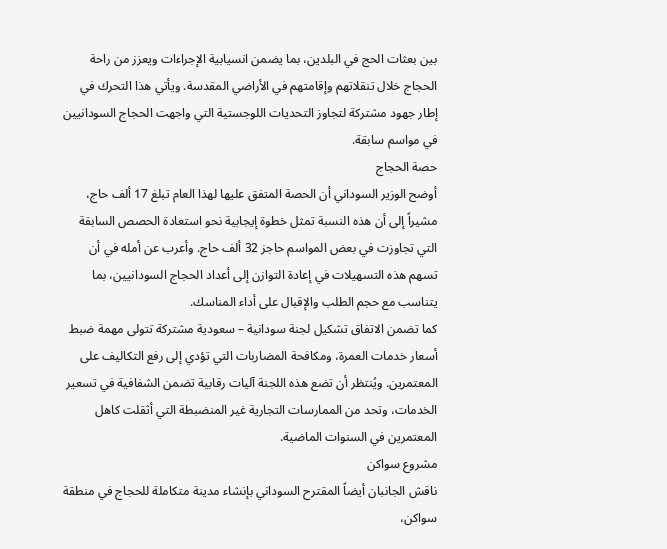بين بعثات الحج في البلدين، بما يضمن انسيابية الإجراءات ويعزز من راحة الحجاج خلال تنقلاتهم وإقامتهم في الأراضي المقدسة. ويأتي هذا التحرك في إطار جهود مشتركة لتجاوز التحديات اللوجستية التي واجهت الحجاج السودانيين في مواسم سابقة.
حصة الحجاج
أوضح الوزير السوداني أن الحصة المتفق عليها لهذا العام تبلغ 17 ألف حاج، مشيراً إلى أن هذه النسبة تمثل خطوة إيجابية نحو استعادة الحصص السابقة التي تجاوزت في بعض المواسم حاجز 32 ألف حاج. وأعرب عن أمله في أن تسهم هذه التسهيلات في إعادة التوازن إلى أعداد الحجاج السودانيين، بما يتناسب مع حجم الطلب والإقبال على أداء المناسك.
كما تضمن الاتفاق تشكيل لجنة سودانية – سعودية مشتركة تتولى مهمة ضبط أسعار خدمات العمرة، ومكافحة المضاربات التي تؤدي إلى رفع التكاليف على المعتمرين. ويُنتظر أن تضع هذه اللجنة آليات رقابية تضمن الشفافية في تسعير الخدمات، وتحد من الممارسات التجارية غير المنضبطة التي أثقلت كاهل المعتمرين في السنوات الماضية.
مشروع سواكن
ناقش الجانبان أيضاً المقترح السوداني بإنشاء مدينة متكاملة للحجاج في منطقة سواكن،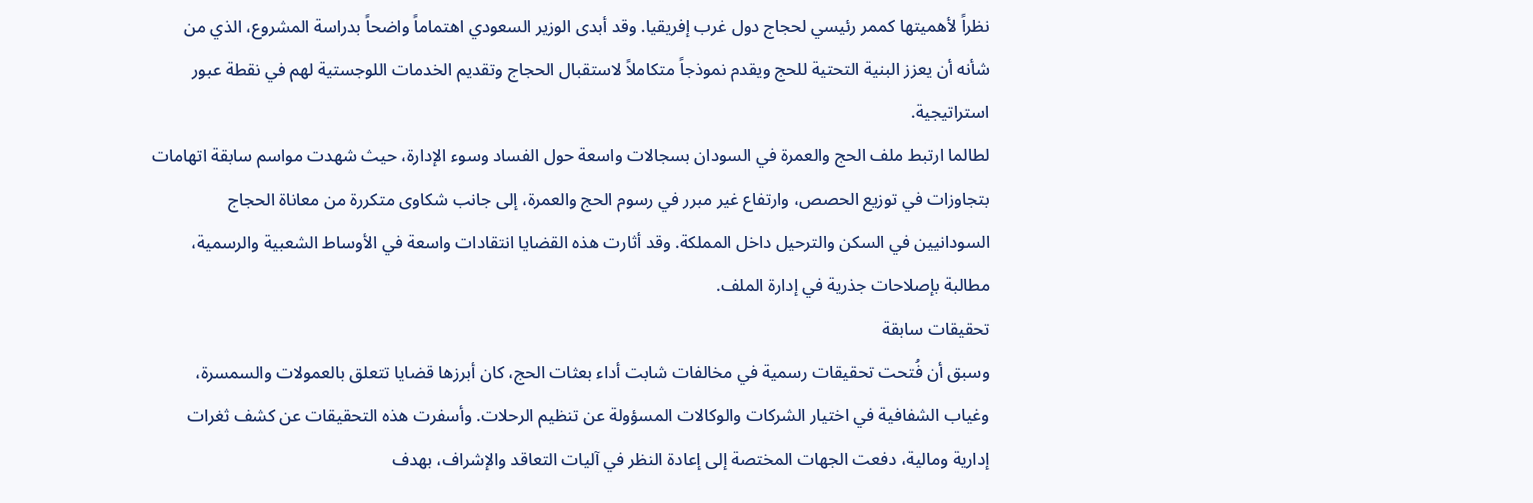نظراً لأهميتها كممر رئيسي لحجاج دول غرب إفريقيا. وقد أبدى الوزير السعودي اهتماماً واضحاً بدراسة المشروع، الذي من شأنه أن يعزز البنية التحتية للحج ويقدم نموذجاً متكاملاً لاستقبال الحجاج وتقديم الخدمات اللوجستية لهم في نقطة عبور استراتيجية.
لطالما ارتبط ملف الحج والعمرة في السودان بسجالات واسعة حول الفساد وسوء الإدارة، حيث شهدت مواسم سابقة اتهامات بتجاوزات في توزيع الحصص، وارتفاع غير مبرر في رسوم الحج والعمرة، إلى جانب شكاوى متكررة من معاناة الحجاج السودانيين في السكن والترحيل داخل المملكة. وقد أثارت هذه القضايا انتقادات واسعة في الأوساط الشعبية والرسمية، مطالبة بإصلاحات جذرية في إدارة الملف.
تحقيقات سابقة
وسبق أن فُتحت تحقيقات رسمية في مخالفات شابت أداء بعثات الحج، كان أبرزها قضايا تتعلق بالعمولات والسمسرة، وغياب الشفافية في اختيار الشركات والوكالات المسؤولة عن تنظيم الرحلات. وأسفرت هذه التحقيقات عن كشف ثغرات إدارية ومالية، دفعت الجهات المختصة إلى إعادة النظر في آليات التعاقد والإشراف، بهدف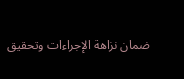ضمان نزاهة الإجراءات وتحقيق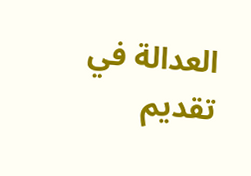العدالة في تقديم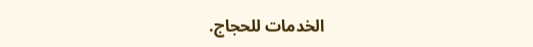الخدمات للحجاج.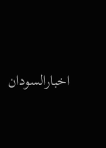اخبارالسودان